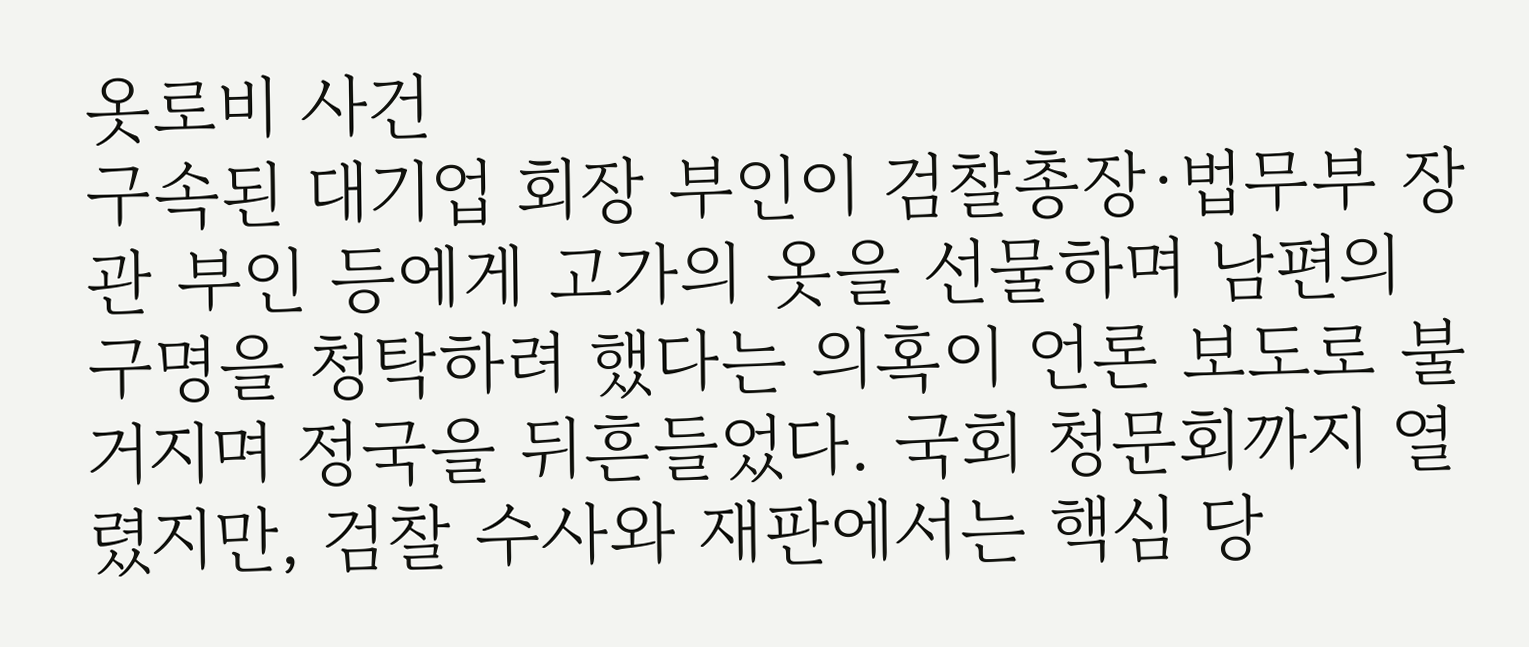옷로비 사건
구속된 대기업 회장 부인이 검찰총장·법무부 장관 부인 등에게 고가의 옷을 선물하며 남편의 구명을 청탁하려 했다는 의혹이 언론 보도로 불거지며 정국을 뒤흔들었다. 국회 청문회까지 열렸지만, 검찰 수사와 재판에서는 핵심 당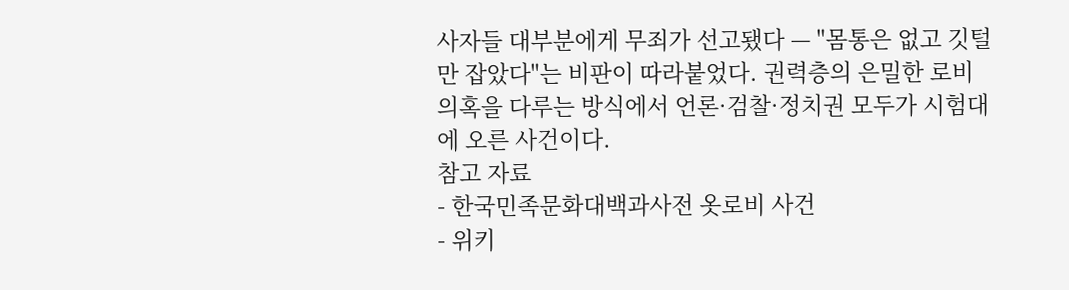사자들 대부분에게 무죄가 선고됐다 — "몸통은 없고 깃털만 잡았다"는 비판이 따라붙었다. 권력층의 은밀한 로비 의혹을 다루는 방식에서 언론·검찰·정치권 모두가 시험대에 오른 사건이다.
참고 자료
- 한국민족문화대백과사전 옷로비 사건
- 위키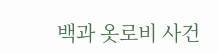백과 옷로비 사건